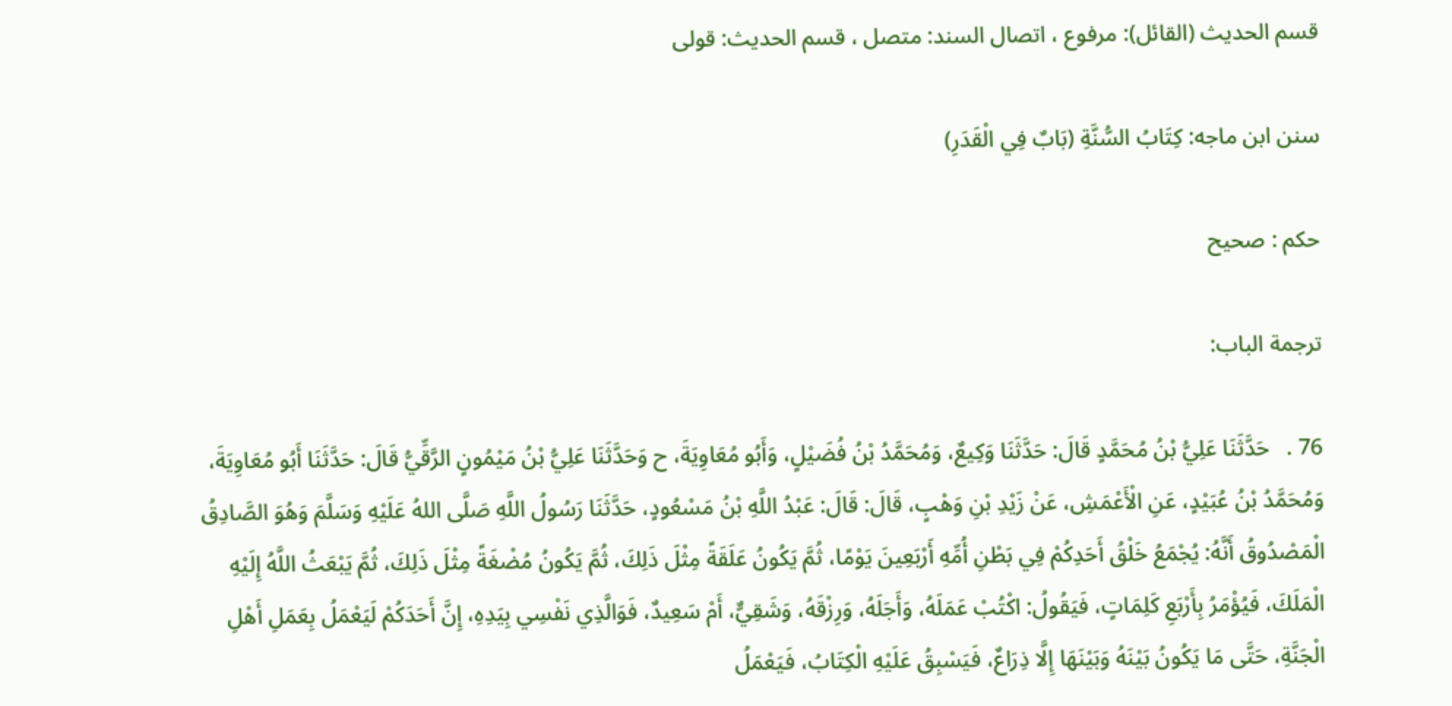قسم الحديث (القائل): مرفوع ، اتصال السند: متصل ، قسم الحديث: قولی

سنن ابن ماجه: كِتَابُ السُّنَّةِ (بَابٌ فِي الْقَدَرِ)

حکم : صحیح

ترجمة الباب:

76 .   حَدَّثَنَا عَلِيُّ بْنُ مُحَمَّدٍ قَالَ: حَدَّثَنَا وَكِيعٌ، وَمُحَمَّدُ بْنُ فُضَيْلٍ، وَأَبُو مُعَاوِيَةَ، ح وَحَدَّثَنَا عَلِيُّ بْنُ مَيْمُونٍ الرَّقِّيُّ قَالَ: حَدَّثَنَا أَبُو مُعَاوِيَةَ، وَمُحَمَّدُ بْنُ عُبَيْدٍ، عَنِ الْأَعْمَشِ، عَنْ زَيْدِ بْنِ وَهْبٍ، قَالَ: قَالَ: عَبْدُ اللَّهِ بْنُ مَسْعُودٍ، حَدَّثَنَا رَسُولُ اللَّهِ صَلَّى اللهُ عَلَيْهِ وَسَلَّمَ وَهُوَ الصَّادِقُ الْمَصْدُوقُ أَنَّهُ: يُجْمَعُ خَلْقُ أَحَدِكُمْ فِي بَطْنِ أُمِّهِ أَرْبَعِينَ يَوْمًا، ثُمَّ يَكُونُ عَلَقَةً مِثْلَ ذَلِكَ، ثُمَّ يَكُونُ مُضْغَةً مِثْلَ ذَلِكَ، ثُمَّ يَبْعَثُ اللَّهُ إِلَيْهِ الْمَلَكَ، فَيُؤْمَرُ بِأَرْبَعِ كَلِمَاتٍ، فَيَقُولُ: اكْتُبْ عَمَلَهُ، وَأَجَلَهُ، وَرِزْقَهُ، وَشَقِيٌّ، أَمْ سَعِيدٌ، فَوَالَّذِي نَفْسِي بِيَدِهِ، إِنَّ أَحَدَكُمْ لَيَعْمَلُ بِعَمَلِ أَهْلِ الْجَنَّةِ، حَتَّى مَا يَكُونُ بَيْنَهُ وَبَيْنَهَا إِلَّا ذِرَاعٌ، فَيَسْبِقُ عَلَيْهِ الْكِتَابُ، فَيَعْمَلُ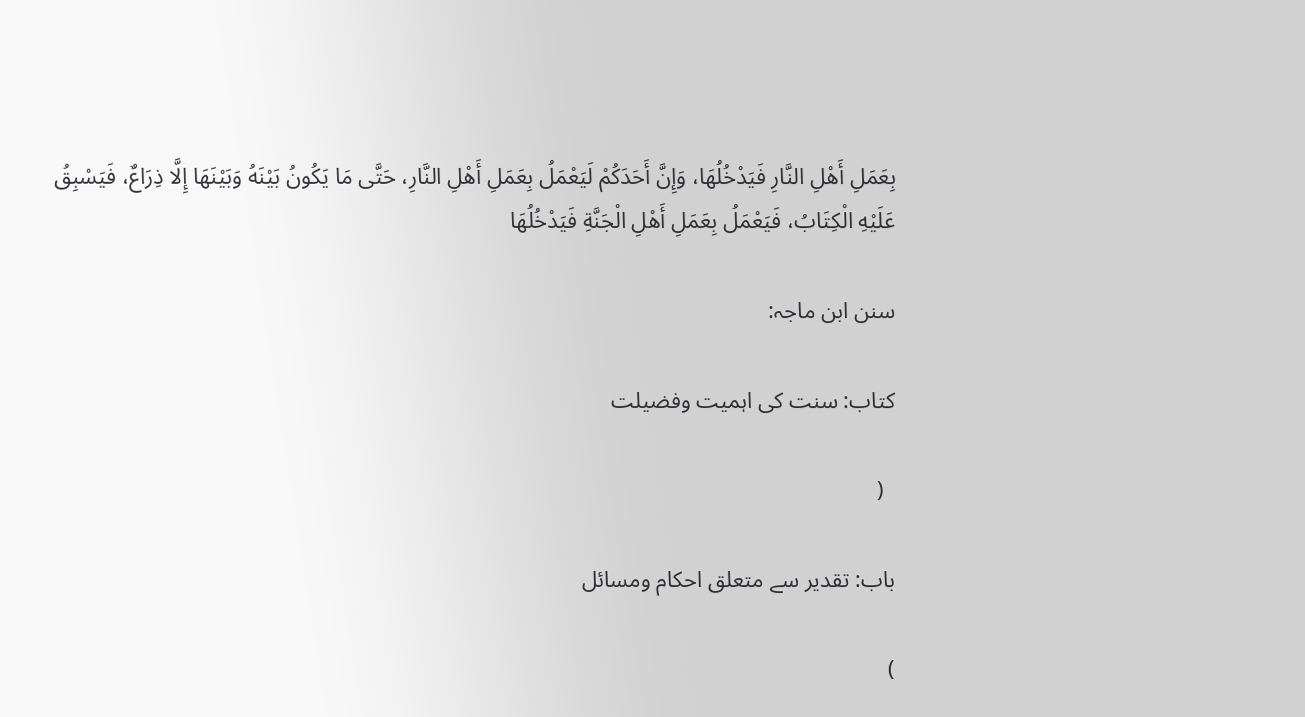بِعَمَلِ أَهْلِ النَّارِ فَيَدْخُلُهَا، وَإِنَّ أَحَدَكُمْ لَيَعْمَلُ بِعَمَلِ أَهْلِ النَّارِ، حَتَّى مَا يَكُونُ بَيْنَهُ وَبَيْنَهَا إِلَّا ذِرَاعٌ، فَيَسْبِقُ عَلَيْهِ الْكِتَابُ، فَيَعْمَلُ بِعَمَلِ أَهْلِ الْجَنَّةِ فَيَدْخُلُهَا

سنن ابن ماجہ:

کتاب: سنت کی اہمیت وفضیلت

  (

باب: تقدیر سے متعلق احکام ومسائل

)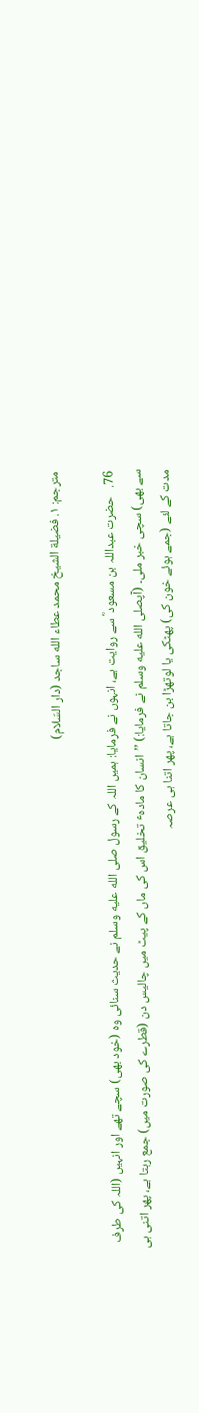مترجم: ١. فضيلة الشيخ محمد عطاء الله ساجد (دار السّلام)

76.   حضرت عبداللہ بن مسعود ؓ سے روایت ہے، انہوں نے فرمایا: ہمیں اللہ کے رسول صلى الله عليه وسلم نے حدیث سنائی وہ (خود بھی) سچے تھے اور انہیں (اللہ کی طرف سے بھی) سچی خبر ملی۔ (آپصلى الله عليه وسلم نے فرمایا:) ’’انسان کا مادہٴ تخلیق اس کی ماں کے پیٹ میں چالیس دن (قطرے کی صورت میں) جمع رہتا ہے، پھر اتنی ہی مدت کے لئے (جمے ہوئے خون کی) پھٹکی یا لوتھڑا بن جاتا ہے، پھر اتنا ہی عرصہ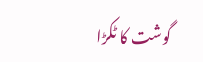گوشت کا ٹکڑا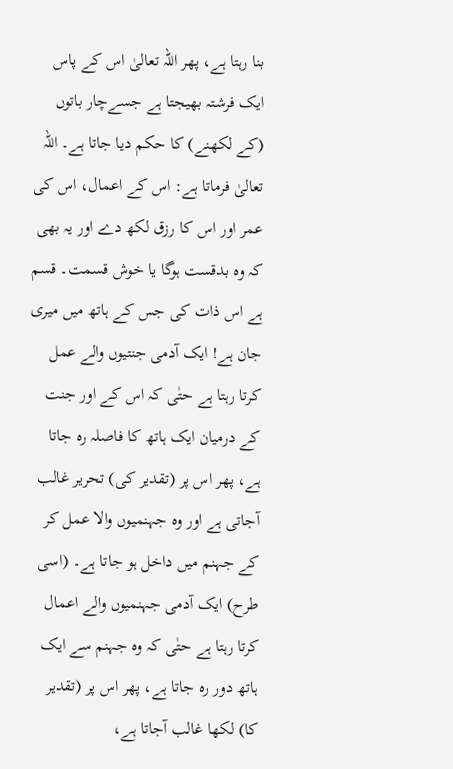بنا رہتا ہے، پھر اللہ تعالیٰ اس کے پاس ایک فرشتہ بھیجتا ہے جسےچار باتوں (کے لکھنے) کا حکم دیا جاتا ہے۔ اللہ تعالیٰ فرماتا ہے: اس کے اعمال، اس کی عمر اور اس کا رزق لکھ دے اور یہ بھی کہ وہ بدقست ہوگا یا خوش قسمت۔ قسم ہے اس ذات کی جس کے ہاتھ میں میری جان ہے! ایک آدمی جنتیوں والے عمل کرتا رہتا ہے حتٰی کہ اس کے اور جنت کے درمیان ایک ہاتھ کا فاصلہ رہ جاتا ہے، پھر اس پر (تقدیر کی) تحریر غالب آجاتی ہے اور وہ جہنمیوں والا عمل کر کے جہنم میں داخل ہو جاتا ہے۔ (اسی طرح) ایک آدمی جہنمیوں والے اعمال کرتا رہتا ہے حتٰی کہ وہ جہنم سے ایک ہاتھ دور رہ جاتا ہے، پھر اس پر (تقدیر کا) لکھا غالب آجاتا ہے،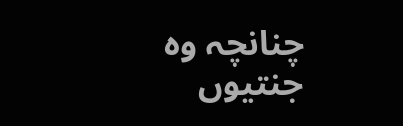چنانچہ وہ جنتیوں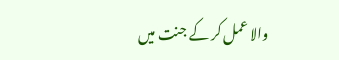والا عمل کر کے جنت میں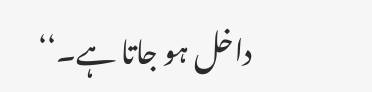داخل ہو جاتا ہے۔‘‘